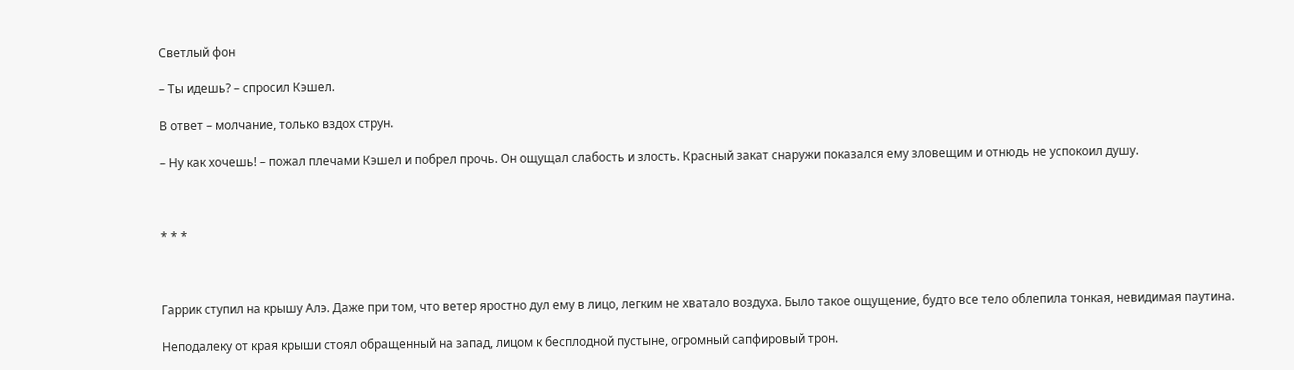Светлый фон

– Ты идешь? – спросил Кэшел.

В ответ – молчание, только вздох струн.

– Ну как хочешь! – пожал плечами Кэшел и побрел прочь. Он ощущал слабость и злость. Красный закат снаружи показался ему зловещим и отнюдь не успокоил душу.



* * *



Гаррик ступил на крышу Алэ. Даже при том, что ветер яростно дул ему в лицо, легким не хватало воздуха. Было такое ощущение, будто все тело облепила тонкая, невидимая паутина.

Неподалеку от края крыши стоял обращенный на запад, лицом к бесплодной пустыне, огромный сапфировый трон.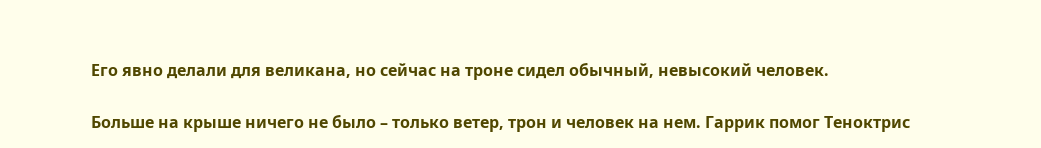Его явно делали для великана, но сейчас на троне сидел обычный, невысокий человек.

Больше на крыше ничего не было – только ветер, трон и человек на нем. Гаррик помог Теноктрис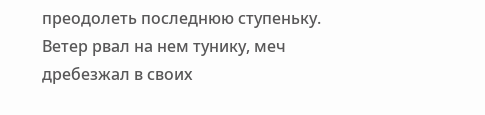преодолеть последнюю ступеньку. Ветер рвал на нем тунику, меч дребезжал в своих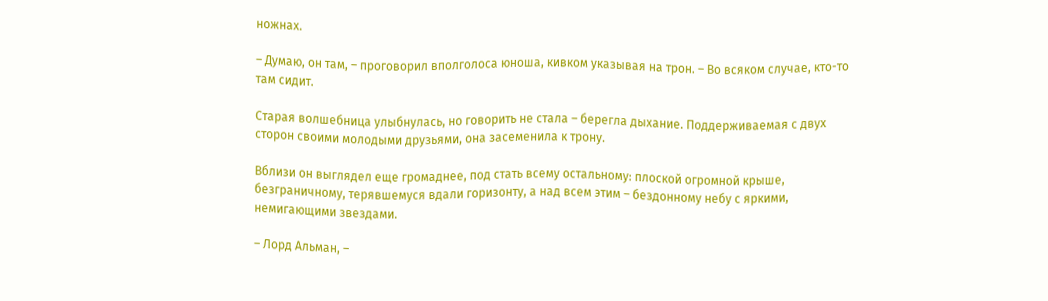ножнах.

– Думаю, он там, – проговорил вполголоса юноша, кивком указывая на трон. – Во всяком случае, кто-то там сидит.

Старая волшебница улыбнулась, но говорить не стала – берегла дыхание. Поддерживаемая с двух сторон своими молодыми друзьями, она засеменила к трону.

Вблизи он выглядел еще громаднее, под стать всему остальному: плоской огромной крыше, безграничному, терявшемуся вдали горизонту, а над всем этим – бездонному небу с яркими, немигающими звездами.

– Лорд Альман, –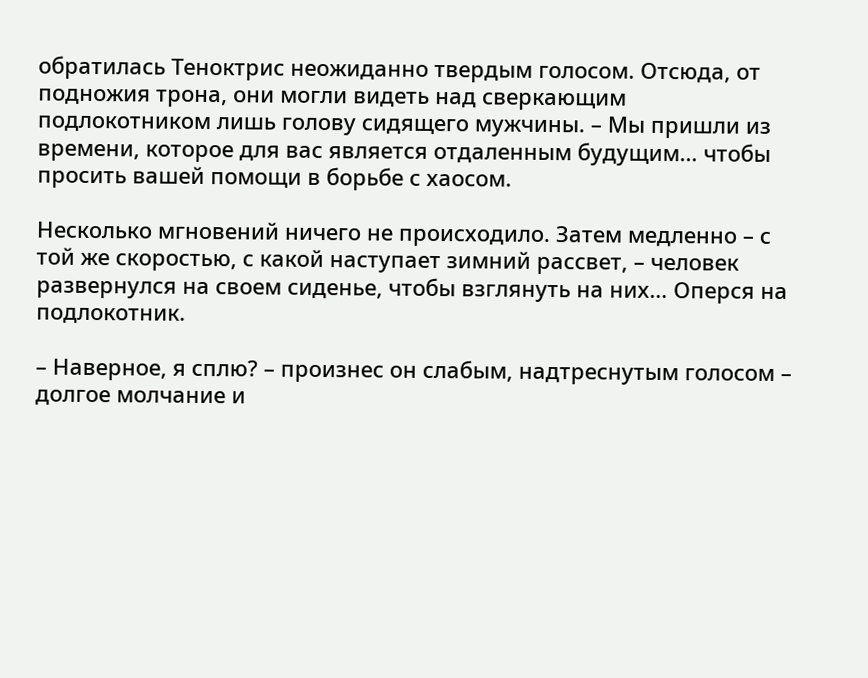обратилась Теноктрис неожиданно твердым голосом. Отсюда, от подножия трона, они могли видеть над сверкающим подлокотником лишь голову сидящего мужчины. – Мы пришли из времени, которое для вас является отдаленным будущим… чтобы просить вашей помощи в борьбе с хаосом.

Несколько мгновений ничего не происходило. Затем медленно – с той же скоростью, с какой наступает зимний рассвет, – человек развернулся на своем сиденье, чтобы взглянуть на них… Оперся на подлокотник.

– Наверное, я сплю? – произнес он слабым, надтреснутым голосом – долгое молчание и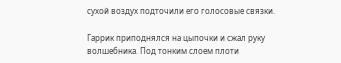сухой воздух подточили его голосовые связки.

Гаррик приподнялся на цыпочки и сжал руку волшебника. Под тонким слоем плоти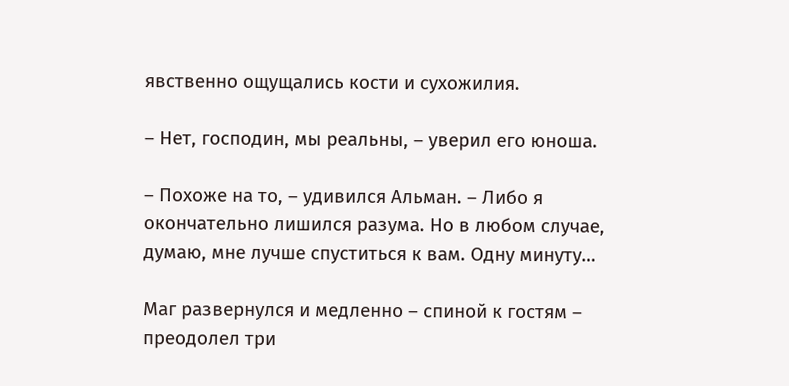явственно ощущались кости и сухожилия.

– Нет, господин, мы реальны, – уверил его юноша.

– Похоже на то, – удивился Альман. – Либо я окончательно лишился разума. Но в любом случае, думаю, мне лучше спуститься к вам. Одну минуту…

Маг развернулся и медленно – спиной к гостям – преодолел три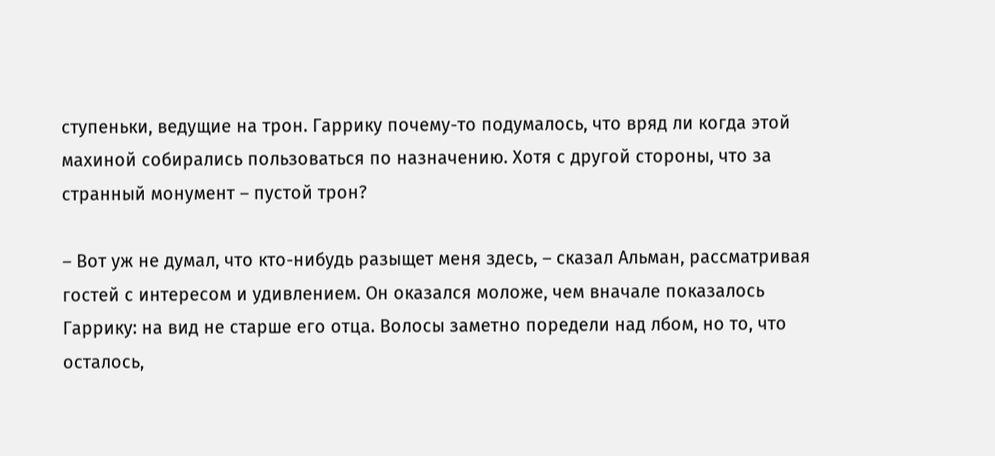ступеньки, ведущие на трон. Гаррику почему-то подумалось, что вряд ли когда этой махиной собирались пользоваться по назначению. Хотя с другой стороны, что за странный монумент – пустой трон?

– Вот уж не думал, что кто-нибудь разыщет меня здесь, – сказал Альман, рассматривая гостей с интересом и удивлением. Он оказался моложе, чем вначале показалось Гаррику: на вид не старше его отца. Волосы заметно поредели над лбом, но то, что осталось,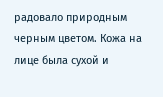радовало природным черным цветом. Кожа на лице была сухой и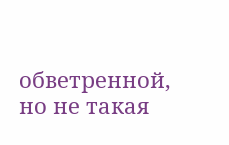обветренной, но не такая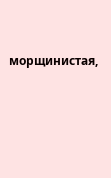морщинистая,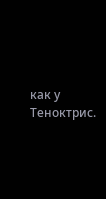как у Теноктрис.